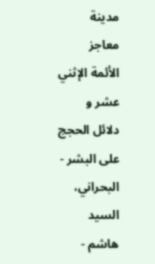مدينة معاجز الأئمة الإثني عشر و دلائل الحجج على البشر - البحراني، السيد هاشم -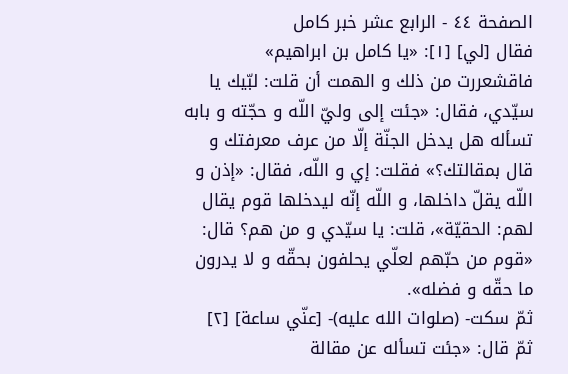الصفحة ٤٤ - الرابع عشر خبر كامل
فقال [لي] [١]: «يا كامل بن ابراهيم» فاقشعررت من ذلك و الهمت أن قلت: لبّيك يا سيّدي، فقال: «جئت إلى وليّ اللّه و حجّته و بابه تسأله هل يدخل الجنّة إلّا من عرف معرفتك و قال بمقالتك؟» فقلت: إي و اللّه، فقال: «إذن و اللّه يقلّ داخلها، و اللّه إنّه ليدخلها قوم يقال لهم: الحقيّة»، قلت: يا سيّدي و من هم؟ قال: «قوم من حبّهم لعلّي يحلفون بحقّه و لا يدرون ما حقّه و فضله».
ثمّ سكت- (صلوات الله عليه)- [عنّي ساعة] [٢] ثمّ قال: «جئت تسأله عن مقالة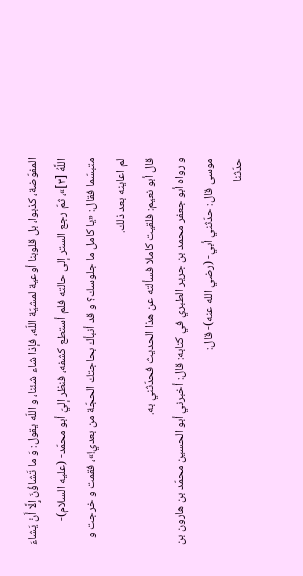المفوّضة، كذبوا، بل قلوبنا أوعية لمشيّة اللّه، فإذا شاء شئنا، و اللّه يقول: وَ ما تَشاؤُنَ إِلَّا أَنْ يَشاءَ اللَّهُ [٣]»، ثمّ رجع الستر إلى حالته فلم أستطع كشفه، فنظر إليّ أبو محمّد- (عليه السلام)- متبسّما فقال: «يا كامل ما جلوسك؟ و قد أنبأك بحاجتك الحجّة من بعدي!»، فقمت و خرجت و لم اعاينه بعد ذلك.
قال أبو نعيم: فلقيت كاملا فسألته عن هذا الحديث فحدّثني به.
و رواه أبو جعفر محمد بن جرير الطبري في كتابه: قال: أخبرني أبو الحسين محمّد بن هارون بن موسى قال: حدّثني أبي- (رضي الله عنه)- قال:
حدّثنا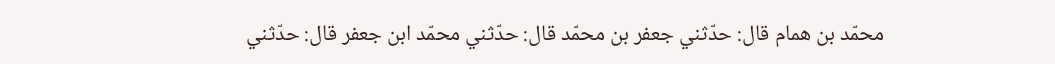محمّد بن همام قال: حدّثني جعفر بن محمّد قال: حدّثني محمّد ابن جعفر قال: حدّثني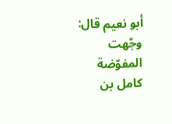أبو نعيم قال: وجّهت المفوّضة كامل بن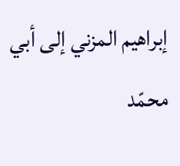إبراهيم المزني إلى أبي محمّد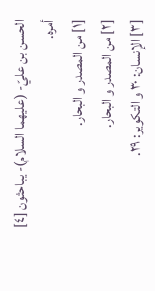الحسن بن عليّ- (عليهما السلام)- يباحثون [٤] أمره.
[١] من المصدر و البحار.
[٢] من المصدر و البحار.
[٣] الإنسان: ٣٠ و التكوير: ٢٩.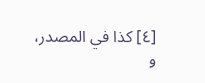[٤] كذا في المصدر، و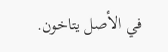في الأصل يتاخون.